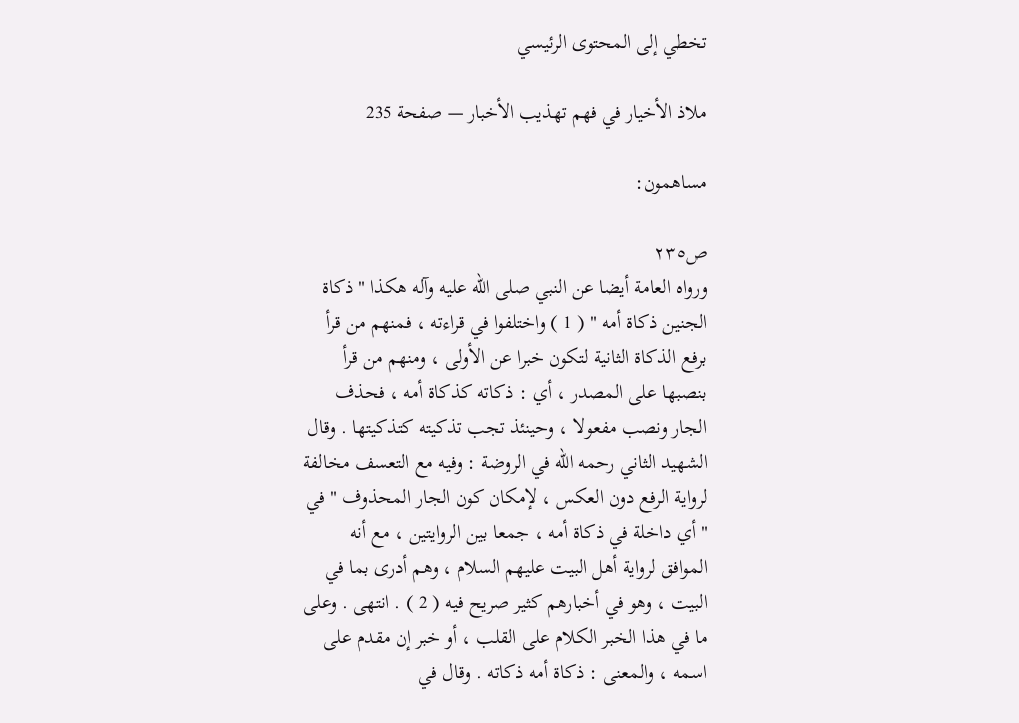تخطي إلى المحتوى الرئيسي

ملاذ الأخيار في فهم تهذيب الأخبار — صفحة 235

مساهمون:

ص٢٣٥
ورواه العامة أيضا عن النبي صلى الله عليه وآله هكذا " ذكاة الجنين ذكاة أمه " ( 1 ) واختلفوا في قراءته ، فمنهم من قرأ برفع الذكاة الثانية لتكون خبرا عن الأولى ، ومنهم من قرأ بنصبها على المصدر ، أي : ذكاته كذكاة أمه ، فحذف الجار ونصب مفعولا ، وحينئذ تجب تذكيته كتذكيتها . وقال الشهيد الثاني رحمه الله في الروضة : وفيه مع التعسف مخالفة لرواية الرفع دون العكس ، لإمكان كون الجار المحذوف " في " أي داخلة في ذكاة أمه ، جمعا بين الروايتين ، مع أنه الموافق لرواية أهل البيت عليهم السلام ، وهم أدرى بما في البيت ، وهو في أخبارهم كثير صريح فيه ( 2 ) . انتهى . وعلى ما في هذا الخبر الكلام على القلب ، أو خبر إن مقدم على اسمه ، والمعنى : ذكاة أمه ذكاته . وقال في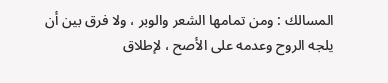المسالك : ومن تمامها الشعر والوبر ، ولا فرق بين أن يلجه الروح وعدمه على الأصح ، لإطلاق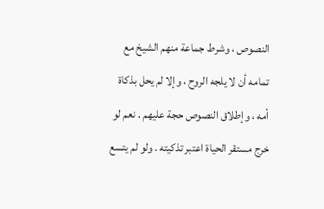النصوص ، وشرط جماعة منهم الشيخ مع تمامه أن لا يلجه الروح ، وإلا لم يحل بذكاة أمه ، وإطلاق النصوص حجة عليهم . نعم لو خرج مستقر الحياة اعتبر تذكيته . ولو لم يتسع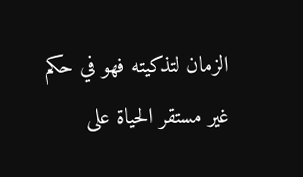الزمان لتذكيته فهو في حكم غير مستقر الحياة على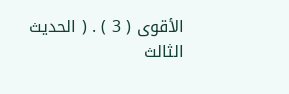الأقوى ( 3 ) . ( الحديث الثالث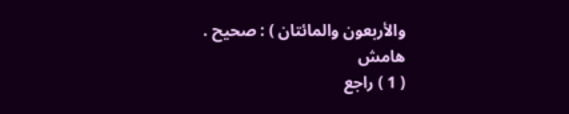والأربعون والمائتان ) : صحيح .
هامش
( 1 ) راجع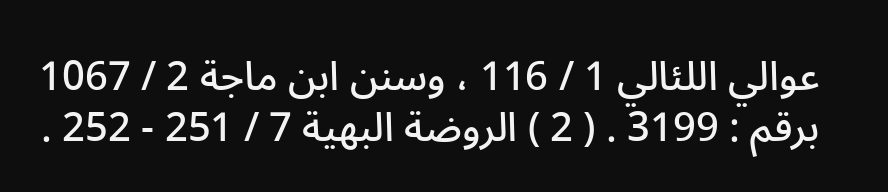عوالي اللئالي 1 / 116 ، وسنن ابن ماجة 2 / 1067 برقم : 3199 . ( 2 ) الروضة البهية 7 / 251 - 252 .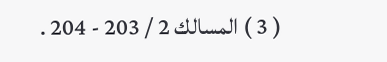( 3 ) المسالك 2 / 203 - 204 .